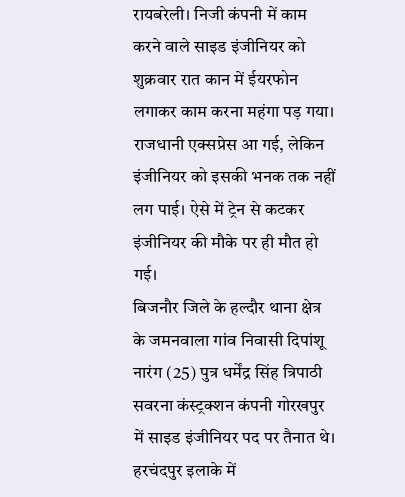रायबरेली। निजी कंपनी में काम करने वाले साइड इंजीनियर को शुक्रवार रात कान में ईयरफोन लगाकर काम करना महंगा पड़ गया। राजधानी एक्सप्रेस आ गई, लेकिन इंजीनियर को इसकी भनक तक नहीं लग पाई। ऐसे में ट्रेन से कटकर इंजीनियर की मौके पर ही मौत हो गई।
बिजनौर जिले के हल्दौर थाना क्षेत्र के जमनवाला गांव निवासी दिपांशू नारंग (25) पुत्र धर्मेंद्र सिंह त्रिपाठी सवरना कंस्ट्रक्शन कंपनी गोरखपुर में साइड इंजीनियर पद पर तैनात थे। हरचंदपुर इलाके में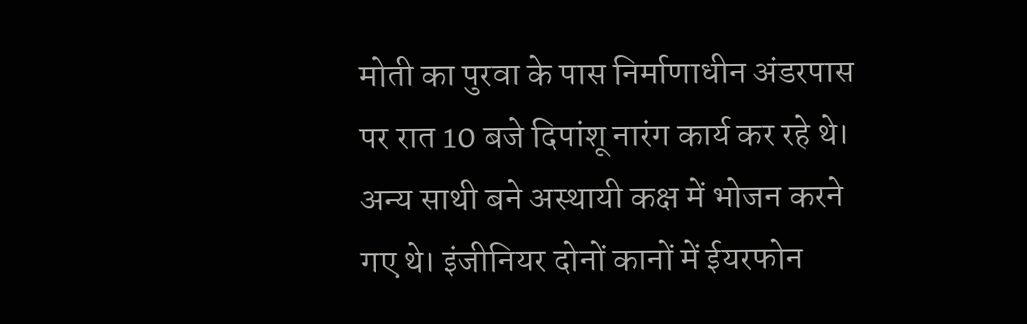मोती का पुरवा के पास निर्माणाधीन अंडरपास पर रात 10 बजे दिपांशू नारंग कार्य कर रहे थे। अन्य साथी बने अस्थायी कक्ष में भोजन करने गए थे। इंजीनियर दोनों कानों में ईयरफोन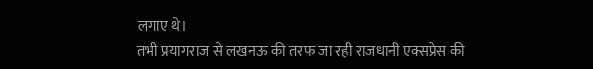लगाए थे।
तभी प्रयागराज से लखनऊ की तरफ जा रही राजधानी एक्सप्रेस की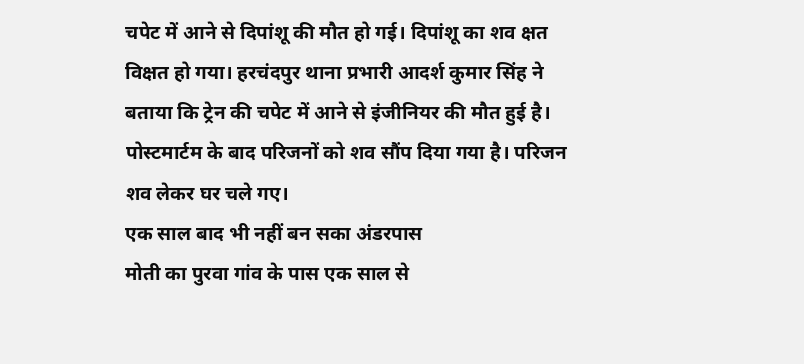चपेट में आने से दिपांशू की मौत हो गई। दिपांशू का शव क्षत विक्षत हो गया। हरचंदपुर थाना प्रभारी आदर्श कुमार सिंह ने बताया कि ट्रेन की चपेट में आने से इंजीनियर की मौत हुई है। पोस्टमार्टम के बाद परिजनों को शव सौंप दिया गया है। परिजन शव लेकर घर चले गए।
एक साल बाद भी नहीं बन सका अंडरपास
मोती का पुरवा गांव के पास एक साल से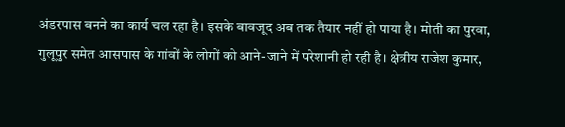अंडरपास बनने का कार्य चल रहा है। इसके बावजूद अब तक तैयार नहीं हो पाया है। मोती का पुरवा, गुलूपुर समेत आसपास के गांवों के लोगों को आने-जाने में परेशानी हो रही है। क्षेत्रीय राजेश कुमार,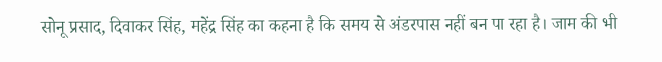सोनू प्रसाद, दिवाकर सिंह, महेंद्र सिंह का कहना है कि समय से अंडरपास नहीं बन पा रहा है। जाम की भी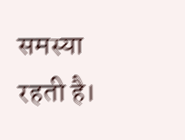समस्या रहती है।